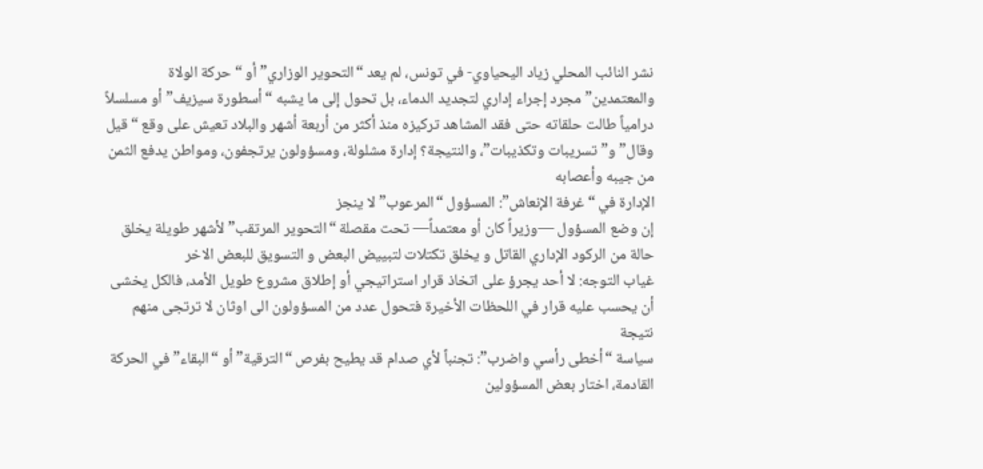نشر النائب المحلي زياد اليحياوي- في تونس، لم يعد “التحوير الوزاري” أو “حركة الولاة والمعتمدين” مجرد إجراء إداري لتجديد الدماء، بل تحول إلى ما يشبه “أسطورة سيزيف” أو مسلسلاً درامياً طالت حلقاته حتى فقد المشاهد تركيزه منذ أكثر من أربعة أشهر والبلاد تعيش على وقع “قيل وقال” و”تسريبات وتكذيبات”، والنتيجة؟ إدارة مشلولة، ومسؤولون يرتجفون، ومواطن يدفع الثمن من جيبه وأعصابه
الإدارة في “غرفة الإنعاش”: المسؤول “المرعوب” لا ينجز
إن وضع المسؤول —وزيراً كان أو معتمداً— تحت مقصلة “التحوير المرتقب” لأشهر طويلة يخلق حالة من الركود الإداري القاتل و يخلق تكتلات لتبييض البعض و التسويق للبعض الاخر
غياب التوجه: لا أحد يجرؤ على اتخاذ قرار استراتيجي أو إطلاق مشروع طويل الأمد، فالكل يخشى أن يحسب عليه قرار في اللحظات الأخيرة فتحول عدد من المسؤولون الى اوثان لا ترتجى منهم نتيجة
سياسة “أخطى رأسي واضرب”: تجنباً لأي صدام قد يطيح بفرص “الترقية” أو “البقاء” في الحركة القادمة، اختار بعض المسؤولين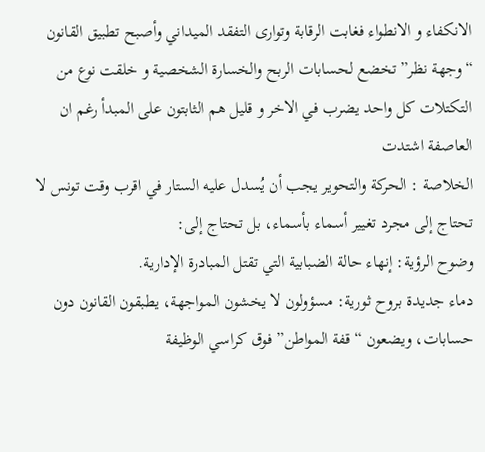الانكفاء و الانطواء فغابت الرقابة وتوارى التفقد الميداني وأصبح تطبيق القانون “وجهة نظر” تخضع لحسابات الربح والخسارة الشخصية و خلقت نوع من التكتلات كل واحد يضرب في الاخر و قليل هم الثابتون على المبدأ رغم ان العاصفة اشتدت
الخلاصة : الحركة والتحوير يجب أن يُسدل عليه الستار في اقرب وقت تونس لا تحتاج إلى مجرد تغيير أسماء بأسماء، بل تحتاج إلى:
وضوح الرؤية: إنهاء حالة الضبابية التي تقتل المبادرة الإدارية.
دماء جديدة بروح ثورية: مسؤولون لا يخشون المواجهة، يطبقون القانون دون حسابات، ويضعون “قفة المواطن” فوق كراسي الوظيفة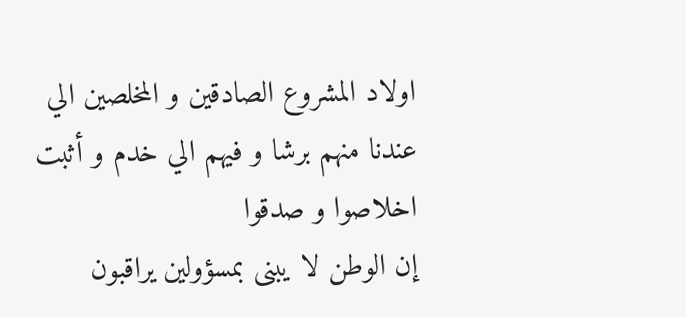اولاد المشروع الصادقين و المخلصين الي عندنا منهم برشا و فيهم الي خدم و أثبت اخلاصوا و صدقوا
إن الوطن لا يبنى بمسؤولين يراقبون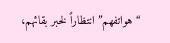“هواتفهم” انتظاراً لخبر بقائهم،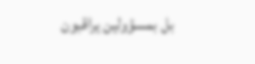بل بمسؤولين يراقبون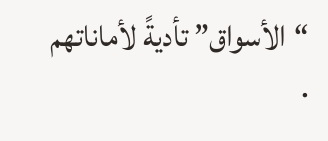“الأسواق” تأديةً لأماناتهم .